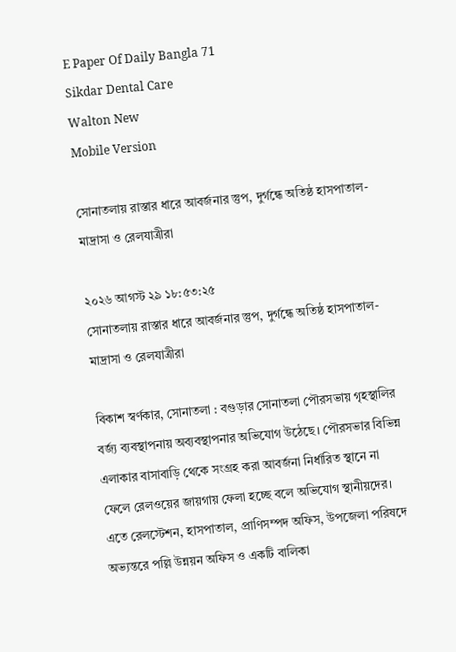E Paper Of Daily Bangla 71
Sikdar Dental Care
Walton New
Mobile Version

সোনাতলায় রাস্তার ধারে আবর্জনার স্তুপ, দুর্গন্ধে অতিষ্ঠ হাসপাতাল-মাদ্রাসা ও রেলযাত্রীরা

২০২৬ আগস্ট ২৯ ১৮:৫৩:২৫
সোনাতলায় রাস্তার ধারে আবর্জনার স্তুপ, দুর্গন্ধে অতিষ্ঠ হাসপাতাল-মাদ্রাসা ও রেলযাত্রীরা

বিকাশ স্বর্ণকার, সোনাতলা : বগুড়ার সোনাতলা পৌরসভায় গৃহস্থালির বর্জ্য ব্যবস্থাপনায় অব্যবস্থাপনার অভিযোগ উঠেছে। পৌরসভার বিভিন্ন এলাকার বাসাবাড়ি থেকে সংগ্রহ করা আবর্জনা নির্ধারিত স্থানে না ফেলে রেলওয়ের জায়গায় ফেলা হচ্ছে বলে অভিযোগ স্থানীয়দের। এতে রেলস্টেশন, হাসপাতাল, প্রাণিসম্পদ অফিস, উপজেলা পরিষদে অভ্যন্তরে পল্লি উন্নয়ন অফিস ও একটি বালিকা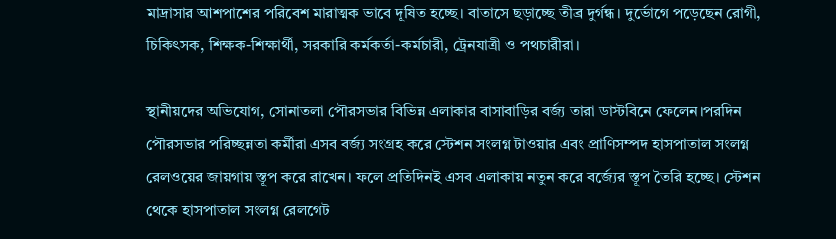মাদ্রাসার আশপাশের পরিবেশ মারাত্মক ভাবে দূষিত হচ্ছে। বাতাসে ছড়াচ্ছে তীব্র দুর্গন্ধ। দুর্ভোগে পড়েছেন রোগী, চিকিৎসক, শিক্ষক-শিক্ষার্থী, সরকারি কর্মকর্তা-কর্মচারী, ট্রেনযাত্রী ও পথচারীরা।

স্থানীয়দের অভিযোগ, সোনাতলা পৌরসভার বিভিন্ন এলাকার বাসাবাড়ির বর্জ্য তারা ডাস্টবিনে ফেলেন।পরদিন পৌরসভার পরিচ্ছন্নতা কর্মীরা এসব বর্জ্য সংগ্রহ করে স্টেশন সংলগ্ন টাওয়ার এবং প্রাণিসম্পদ হাসপাতাল সংলগ্ন রেলওয়ের জায়গায় স্তূপ করে রাখেন। ফলে প্রতিদিনই এসব এলাকায় নতুন করে বর্জ্যের স্তূপ তৈরি হচ্ছে। স্টেশন থেকে হাসপাতাল সংলগ্ন রেলগেট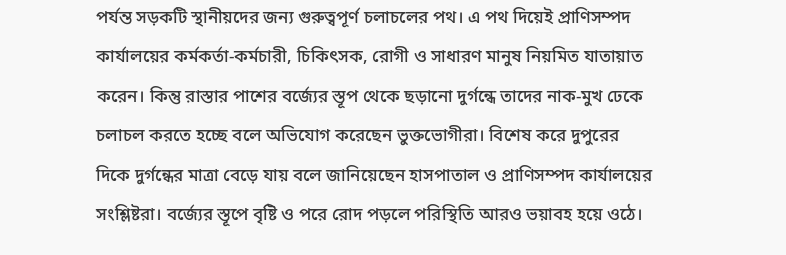পর্যন্ত সড়কটি স্থানীয়দের জন্য গুরুত্বপূর্ণ চলাচলের পথ। এ পথ দিয়েই প্রাণিসম্পদ কার্যালয়ের কর্মকর্তা-কর্মচারী, চিকিৎসক, রোগী ও সাধারণ মানুষ নিয়মিত যাতায়াত করেন। কিন্তু রাস্তার পাশের বর্জ্যের স্তূপ থেকে ছড়ানো দুর্গন্ধে তাদের নাক-মুখ ঢেকে চলাচল করতে হচ্ছে বলে অভিযোগ করেছেন ভুক্তভোগীরা। বিশেষ করে দুপুরের দিকে দুর্গন্ধের মাত্রা বেড়ে যায় বলে জানিয়েছেন হাসপাতাল ও প্রাণিসম্পদ কার্যালয়ের সংশ্লিষ্টরা। বর্জ্যের স্তূপে বৃষ্টি ও পরে রোদ পড়লে পরিস্থিতি আরও ভয়াবহ হয়ে ওঠে।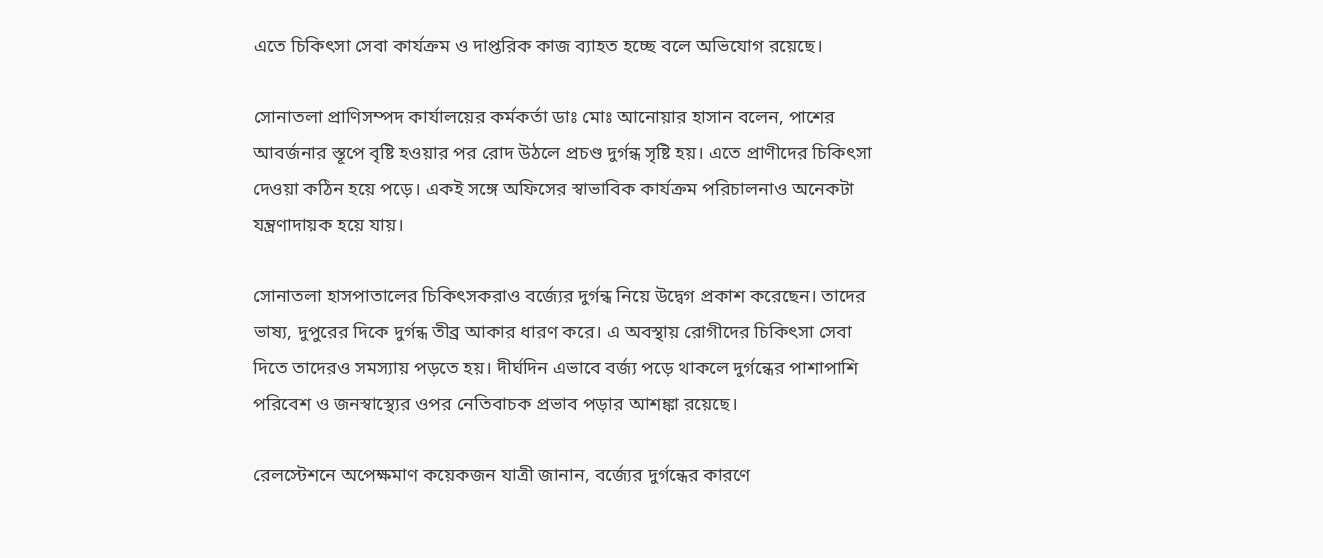এতে চিকিৎসা সেবা কার্যক্রম ও দাপ্তরিক কাজ ব্যাহত হচ্ছে বলে অভিযোগ রয়েছে।

সোনাতলা প্রাণিসম্পদ কার্যালয়ের কর্মকর্তা ডাঃ মোঃ আনোয়ার হাসান বলেন, পাশের আবর্জনার স্তূপে বৃষ্টি হওয়ার পর রোদ উঠলে প্রচণ্ড দুর্গন্ধ সৃষ্টি হয়। এতে প্রাণীদের চিকিৎসা দেওয়া কঠিন হয়ে পড়ে। একই সঙ্গে অফিসের স্বাভাবিক কার্যক্রম পরিচালনাও অনেকটা যন্ত্রণাদায়ক হয়ে যায়।

সোনাতলা হাসপাতালের চিকিৎসকরাও বর্জ্যের দুর্গন্ধ নিয়ে উদ্বেগ প্রকাশ করেছেন। তাদের ভাষ্য, দুপুরের দিকে দুর্গন্ধ তীব্র আকার ধারণ করে। এ অবস্থায় রোগীদের চিকিৎসা সেবা দিতে তাদেরও সমস্যায় পড়তে হয়। দীর্ঘদিন এভাবে বর্জ্য পড়ে থাকলে দুর্গন্ধের পাশাপাশি পরিবেশ ও জনস্বাস্থ্যের ওপর নেতিবাচক প্রভাব পড়ার আশঙ্কা রয়েছে।

রেলস্টেশনে অপেক্ষমাণ কয়েকজন যাত্রী জানান, বর্জ্যের দুর্গন্ধের কারণে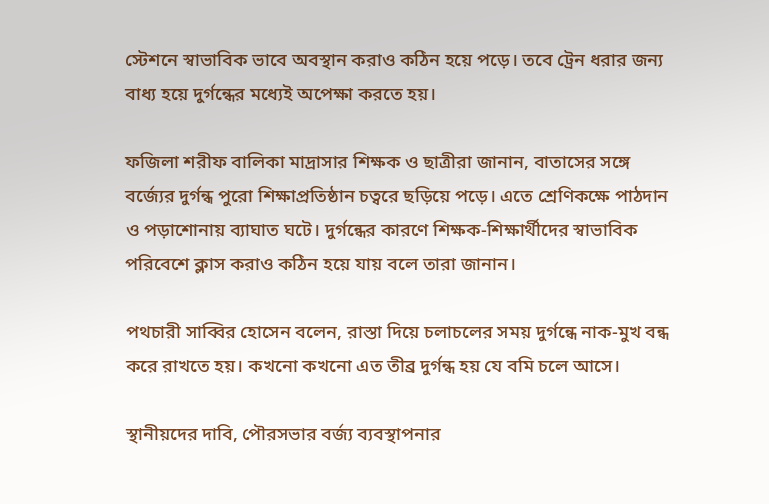স্টেশনে স্বাভাবিক ভাবে অবস্থান করাও কঠিন হয়ে পড়ে। তবে ট্রেন ধরার জন্য বাধ্য হয়ে দুর্গন্ধের মধ্যেই অপেক্ষা করতে হয়।

ফজিলা শরীফ বালিকা মাদ্রাসার শিক্ষক ও ছাত্রীরা জানান, বাতাসের সঙ্গে বর্জ্যের দুর্গন্ধ পুরো শিক্ষাপ্রতিষ্ঠান চত্বরে ছড়িয়ে পড়ে। এতে শ্রেণিকক্ষে পাঠদান ও পড়াশোনায় ব্যাঘাত ঘটে। দুর্গন্ধের কারণে শিক্ষক-শিক্ষার্থীদের স্বাভাবিক পরিবেশে ক্লাস করাও কঠিন হয়ে যায় বলে তারা জানান।

পথচারী সাব্বির হোসেন বলেন, রাস্তা দিয়ে চলাচলের সময় দুর্গন্ধে নাক-মুখ বন্ধ করে রাখতে হয়। কখনো কখনো এত তীব্র দুর্গন্ধ হয় যে বমি চলে আসে।

স্থানীয়দের দাবি, পৌরসভার বর্জ্য ব্যবস্থাপনার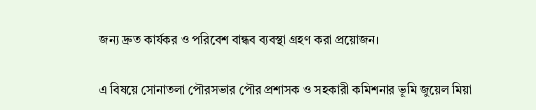জন্য দ্রুত কার্যকর ও পরিবেশ বান্ধব ব্যবস্থা গ্রহণ করা প্রয়োজন।

এ বিষয়ে সোনাতলা পৌরসভার পৌর প্রশাসক ও সহকারী কমিশনার ভূমি জুয়েল মিয়া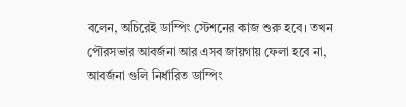বলেন, অচিরেই ডাম্পিং স্টেশনের কাজ শুরু হবে। তখন পৌরসভার আবর্জনা আর এসব জায়গায় ফেলা হবে না, আবর্জনা গুলি নির্ধারিত ডাম্পিং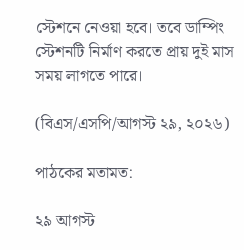স্টেশনে নেওয়া হবে। তবে ডাম্পিং স্টেশনটি নির্মাণ করতে প্রায় দুই মাস সময় লাগতে পারে।

(বিএস/এসপি/আগস্ট ২৯, ২০২৬)

পাঠকের মতামত:

২৯ আগস্ট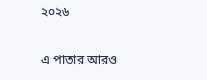২০২৬

এ পাতার আরও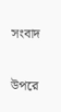সংবাদ

উপরে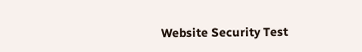Website Security Test